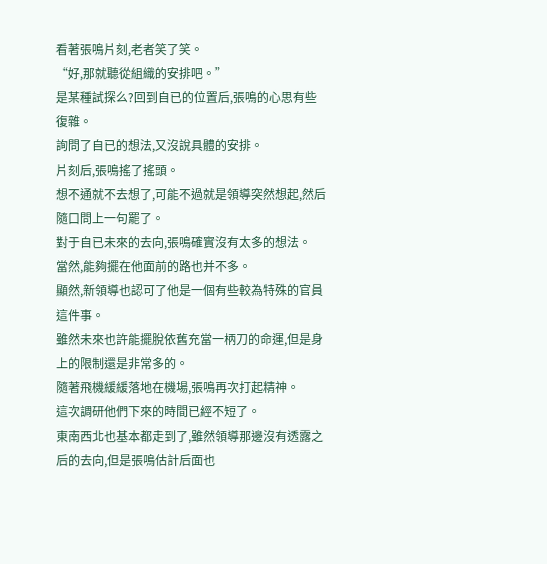看著張鳴片刻,老者笑了笑。
“好,那就聽從組織的安排吧。”
是某種試探么?回到自已的位置后,張鳴的心思有些復雜。
詢問了自已的想法,又沒說具體的安排。
片刻后,張鳴搖了搖頭。
想不通就不去想了,可能不過就是領導突然想起,然后隨口問上一句罷了。
對于自已未來的去向,張鳴確實沒有太多的想法。
當然,能夠擺在他面前的路也并不多。
顯然,新領導也認可了他是一個有些較為特殊的官員這件事。
雖然未來也許能擺脫依舊充當一柄刀的命運,但是身上的限制還是非常多的。
隨著飛機緩緩落地在機場,張鳴再次打起精神。
這次調研他們下來的時間已經不短了。
東南西北也基本都走到了,雖然領導那邊沒有透露之后的去向,但是張鳴估計后面也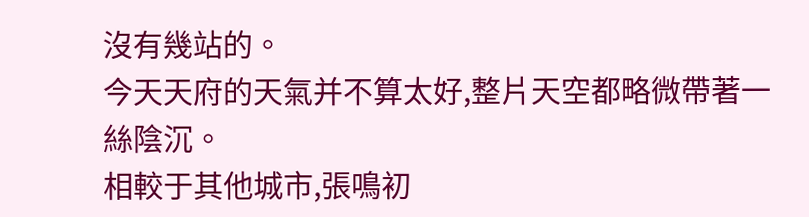沒有幾站的。
今天天府的天氣并不算太好,整片天空都略微帶著一絲陰沉。
相較于其他城市,張鳴初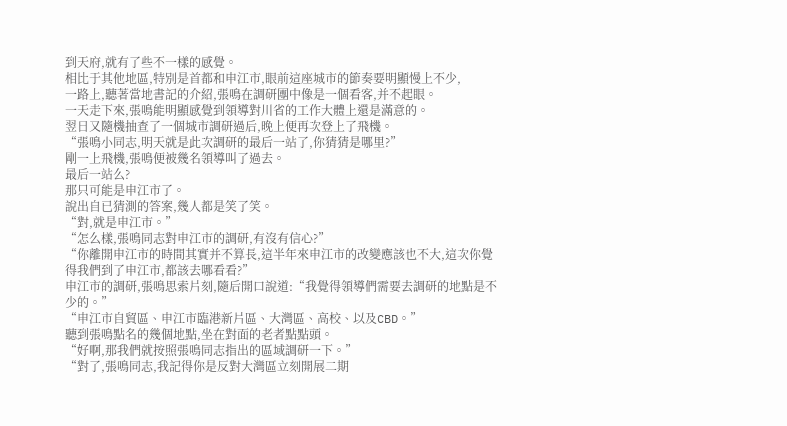到天府,就有了些不一樣的感覺。
相比于其他地區,特別是首都和申江市,眼前這座城市的節奏要明顯慢上不少,
一路上,聽著當地書記的介紹,張鳴在調研團中像是一個看客,并不起眼。
一天走下來,張鳴能明顯感覺到領導對川省的工作大體上還是滿意的。
翌日又隨機抽查了一個城市調研過后,晚上便再次登上了飛機。
“張鳴小同志,明天就是此次調研的最后一站了,你猜猜是哪里?”
剛一上飛機,張鳴便被幾名領導叫了過去。
最后一站么?
那只可能是申江市了。
說出自已猜測的答案,幾人都是笑了笑。
“對,就是申江市。”
“怎么樣,張鳴同志對申江市的調研,有沒有信心?”
“你離開申江市的時間其實并不算長,這半年來申江市的改變應該也不大,這次你覺得我們到了申江市,都該去哪看看?”
申江市的調研,張鳴思索片刻,隨后開口說道:“我覺得領導們需要去調研的地點是不少的。”
“申江市自貿區、申江市臨港新片區、大灣區、高校、以及CBD。”
聽到張鳴點名的幾個地點,坐在對面的老者點點頭。
“好啊,那我們就按照張鳴同志指出的區域調研一下。”
“對了,張鳴同志,我記得你是反對大灣區立刻開展二期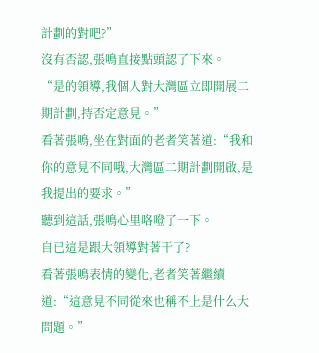計劃的對吧?”
沒有否認,張鳴直接點頭認了下來。
“是的領導,我個人對大灣區立即開展二期計劃,持否定意見。”
看著張鳴,坐在對面的老者笑著道:“我和你的意見不同哦,大灣區二期計劃開啟,是我提出的要求。”
聽到這話,張鳴心里咯噔了一下。
自已這是跟大領導對著干了?
看著張鳴表情的變化,老者笑著繼續道:“這意見不同從來也稱不上是什么大問題。”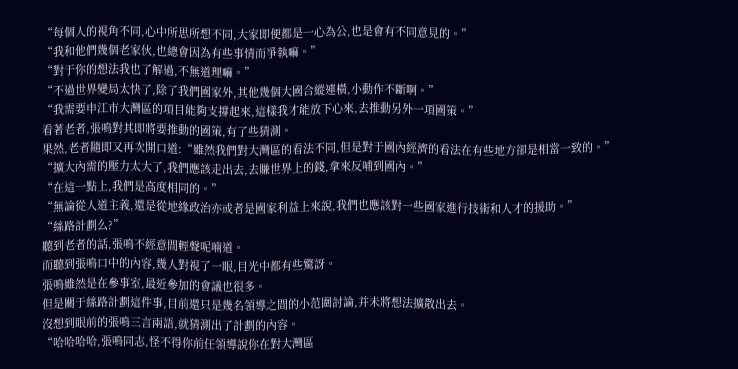“每個人的視角不同,心中所思所想不同,大家即便都是一心為公,也是會有不同意見的。”
“我和他們幾個老家伙,也總會因為有些事情而爭執嘛。”
“對于你的想法我也了解過,不無道理嘛。”
“不過世界變局太快了,除了我們國家外,其他幾個大國合縱連橫,小動作不斷啊。”
“我需要申江市大灣區的項目能夠支撐起來,這樣我才能放下心來,去推動另外一項國策。”
看著老者,張鳴對其即將要推動的國策,有了些猜測。
果然,老者隨即又再次開口道:“雖然我們對大灣區的看法不同,但是對于國內經濟的看法在有些地方卻是相當一致的。”
“擴大內需的壓力太大了,我們應該走出去,去賺世界上的錢,拿來反哺到國內。”
“在這一點上,我們是高度相同的。”
“無論從人道主義,還是從地緣政治亦或者是國家利益上來說,我們也應該對一些國家進行技術和人才的援助。”
“絲路計劃么?”
聽到老者的話,張鳴不經意間輕聲呢喃道。
而聽到張鳴口中的內容,幾人對視了一眼,目光中都有些驚訝。
張鳴雖然是在參事室,最近參加的會議也很多。
但是關于絲路計劃這件事,目前還只是幾名領導之間的小范圍討論,并未將想法擴散出去。
沒想到眼前的張鳴三言兩語,就猜測出了計劃的內容。
“哈哈哈哈,張鳴同志,怪不得你前任領導說你在對大灣區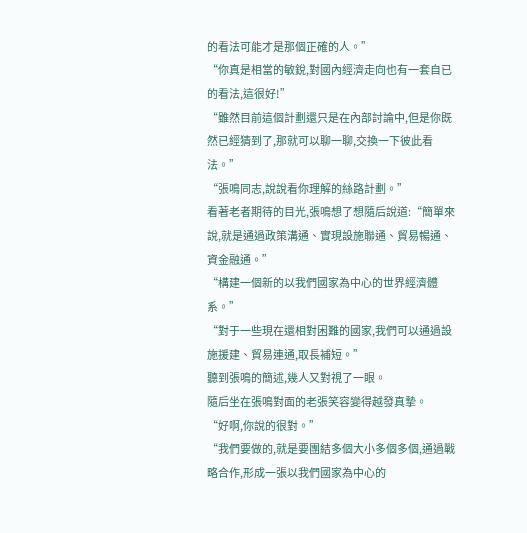的看法可能才是那個正確的人。”
“你真是相當的敏銳,對國內經濟走向也有一套自已的看法,這很好!”
“雖然目前這個計劃還只是在內部討論中,但是你既然已經猜到了,那就可以聊一聊,交換一下彼此看法。”
“張鳴同志,說說看你理解的絲路計劃。”
看著老者期待的目光,張鳴想了想隨后說道:“簡單來說,就是通過政策溝通、實現設施聯通、貿易暢通、資金融通。”
“構建一個新的以我們國家為中心的世界經濟體系。”
“對于一些現在還相對困難的國家,我們可以通過設施援建、貿易連通,取長補短。”
聽到張鳴的簡述,幾人又對視了一眼。
隨后坐在張鳴對面的老張笑容變得越發真摯。
“好啊,你說的很對。”
“我們要做的,就是要團結多個大小多個多個,通過戰略合作,形成一張以我們國家為中心的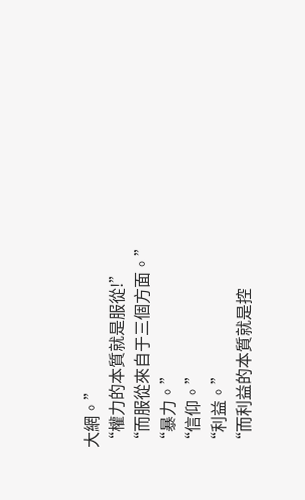大網。”
“權力的本質就是服從!”
“而服從來自于三個方面。”
“暴力。”
“信仰。”
“利益。”
“而利益的本質就是控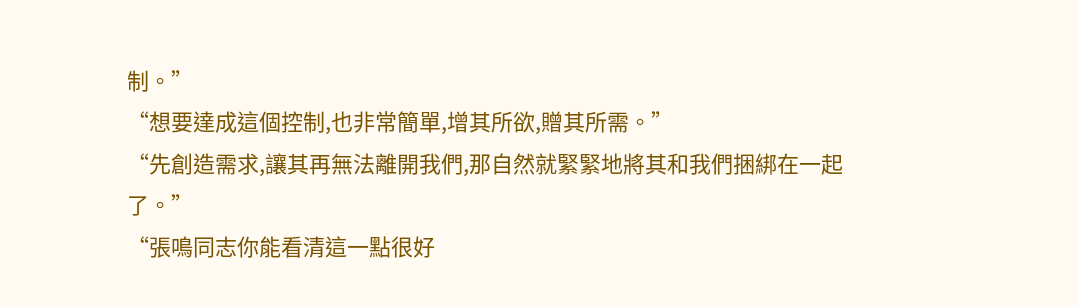制。”
“想要達成這個控制,也非常簡單,增其所欲,贈其所需。”
“先創造需求,讓其再無法離開我們,那自然就緊緊地將其和我們捆綁在一起了。”
“張鳴同志你能看清這一點很好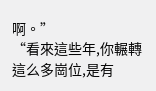啊。”
“看來這些年,你輾轉這么多崗位,是有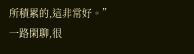所積累的,這非常好。”
一路閑聊,很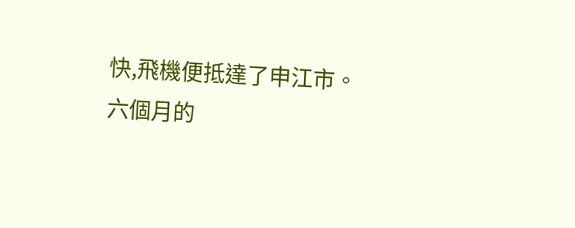快,飛機便抵達了申江市。
六個月的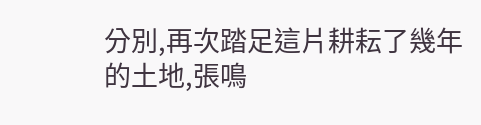分別,再次踏足這片耕耘了幾年的土地,張鳴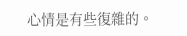心情是有些復雜的。